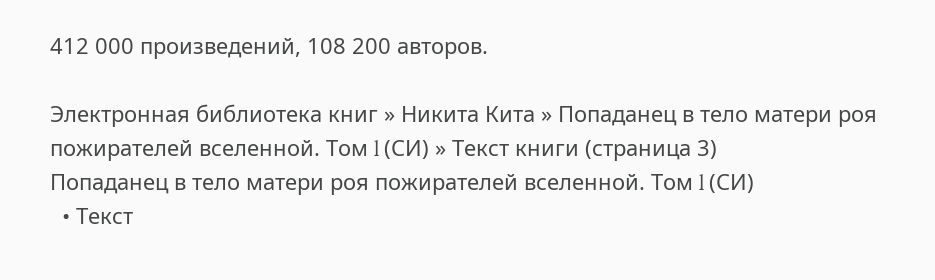412 000 произведений, 108 200 авторов.

Электронная библиотека книг » Никита Кита » Попаданец в тело матери роя пожирателей вселенной. Том l (СИ) » Текст книги (страница 3)
Попаданец в тело матери роя пожирателей вселенной. Том l (СИ)
  • Текст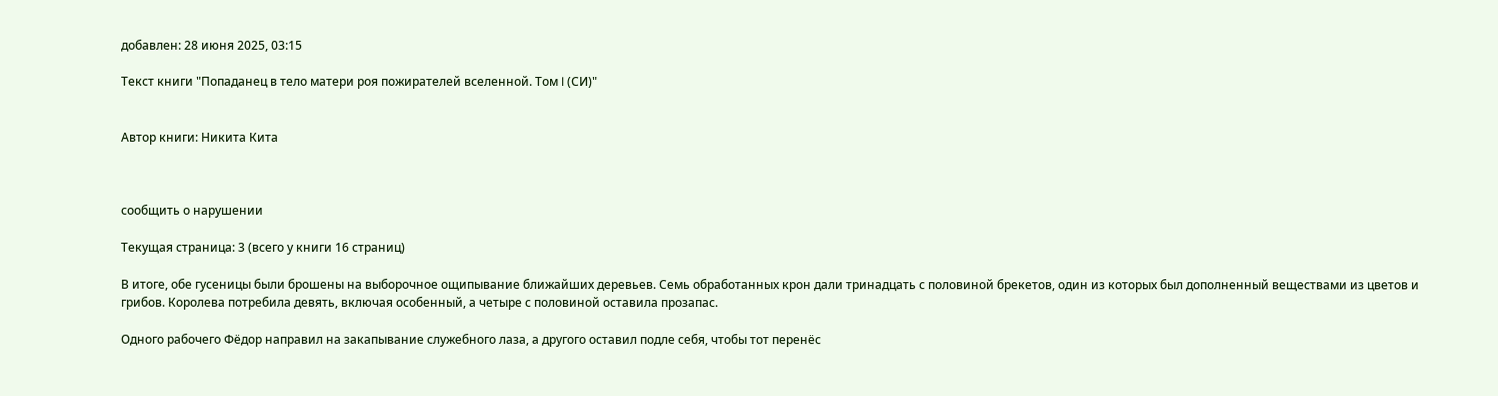добавлен: 28 июня 2025, 03:15

Текст книги "Попаданец в тело матери роя пожирателей вселенной. Том l (СИ)"


Автор книги: Никита Кита



сообщить о нарушении

Текущая страница: 3 (всего у книги 16 страниц)

В итоге, обе гусеницы были брошены на выборочное ощипывание ближайших деревьев. Семь обработанных крон дали тринадцать с половиной брекетов, один из которых был дополненный веществами из цветов и грибов. Королева потребила девять, включая особенный, а четыре с половиной оставила прозапас.

Одного рабочего Фёдор направил на закапывание служебного лаза, а другого оставил подле себя, чтобы тот перенёс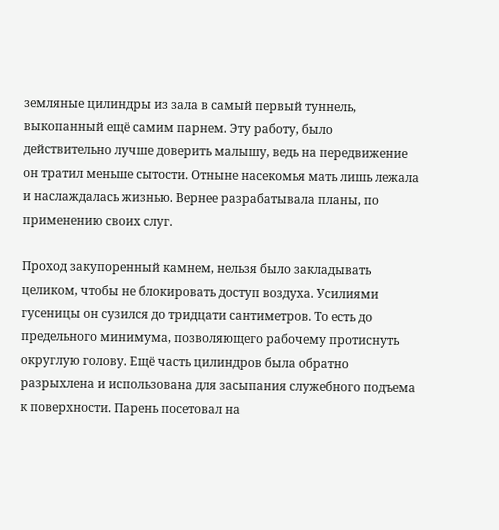земляные цилиндры из зала в самый первый туннель, выкопанный ещё самим парнем. Эту работу, было действительно лучше доверить малышу, ведь на передвижение он тратил меньше сытости. Отныне насекомья мать лишь лежала и наслаждалась жизнью. Вернее разрабатывала планы, по применению своих слуг.

Проход закупоренный камнем, нельзя было закладывать целиком, чтобы не блокировать доступ воздуха. Усилиями гусеницы он сузился до тридцати сантиметров. То есть до предельного минимума, позволяющего рабочему протиснуть округлую голову. Ещё часть цилиндров была обратно разрыхлена и использована для засыпания служебного подъема к поверхности. Парень посетовал на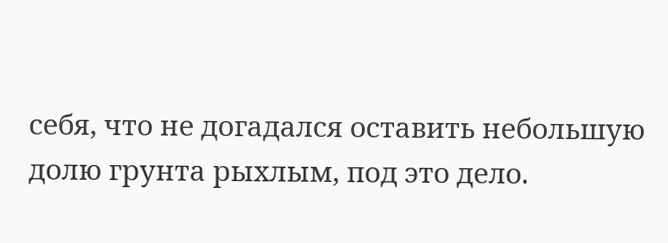себя, что не догадался оставить небольшую долю грунта рыхлым, под это дело.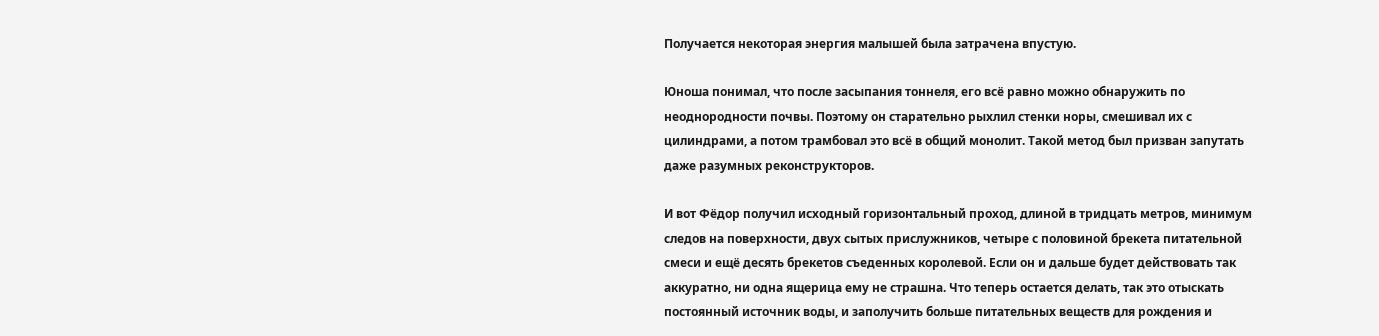Получается некоторая энергия малышей была затрачена впустую.

Юноша понимал, что после засыпания тоннеля, его всё равно можно обнаружить по неоднородности почвы. Поэтому он старательно рыхлил стенки норы, смешивал их с цилиндрами, а потом трамбовал это всё в общий монолит. Такой метод был призван запутать даже разумных реконструкторов.

И вот Фёдор получил исходный горизонтальный проход, длиной в тридцать метров, минимум следов на поверхности, двух сытых прислужников, четыре с половиной брекета питательной смеси и ещё десять брекетов съеденных королевой. Если он и дальше будет действовать так аккуратно, ни одна ящерица ему не страшна. Что теперь остается делать, так это отыскать постоянный источник воды, и заполучить больше питательных веществ для рождения и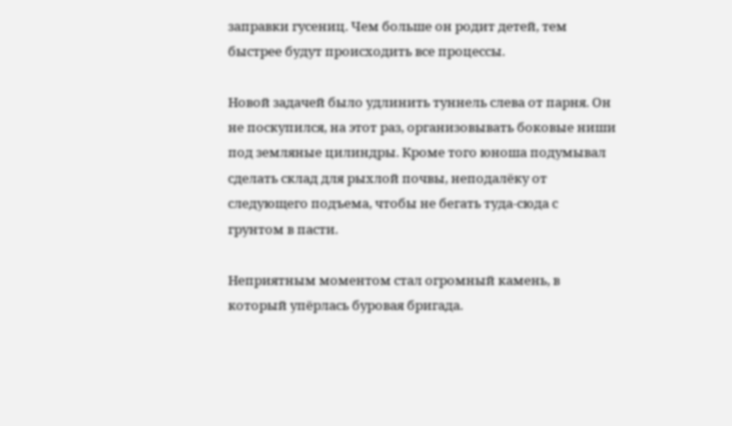заправки гусениц. Чем больше он родит детей, тем быстрее будут происходить все процессы.

Новой задачей было удлинить туннель слева от парня. Он не поскупился, на этот раз, организовывать боковые ниши под земляные цилиндры. Кроме того юноша подумывал сделать склад для рыхлой почвы, неподалёку от следующего подъема, чтобы не бегать туда-сюда с грунтом в пасти.

Неприятным моментом стал огромный камень, в который упёрлась буровая бригада.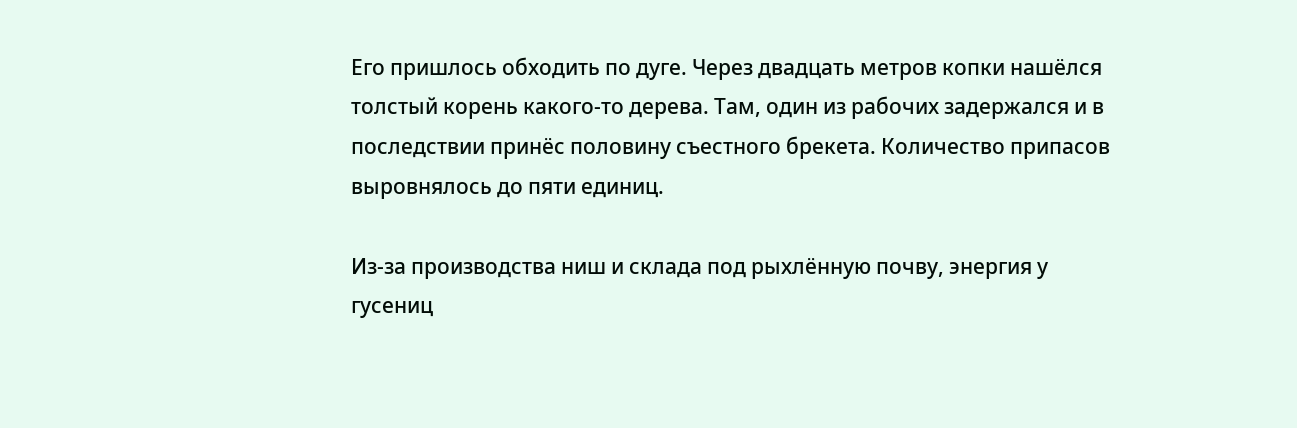Его пришлось обходить по дуге. Через двадцать метров копки нашёлся толстый корень какого-то дерева. Там, один из рабочих задержался и в последствии принёс половину съестного брекета. Количество припасов выровнялось до пяти единиц.

Из-за производства ниш и склада под рыхлённую почву, энергия у гусениц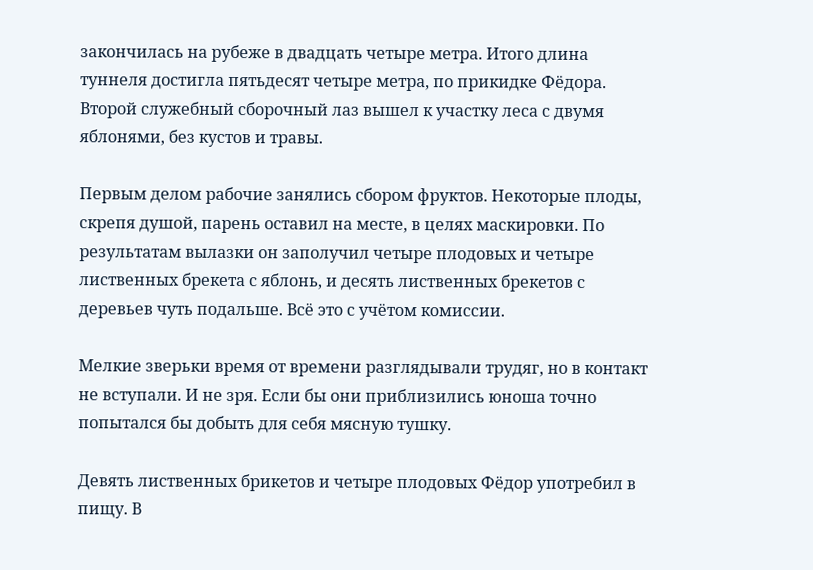закончилась на рубеже в двадцать четыре метра. Итого длина туннеля достигла пятьдесят четыре метра, по прикидке Фёдора. Второй служебный сборочный лаз вышел к участку леса с двумя яблонями, без кустов и травы.

Первым делом рабочие занялись сбором фруктов. Некоторые плоды, скрепя душой, парень оставил на месте, в целях маскировки. По результатам вылазки он заполучил четыре плодовых и четыре лиственных брекета с яблонь, и десять лиственных брекетов с деревьев чуть подальше. Всё это с учётом комиссии.

Мелкие зверьки время от времени разглядывали трудяг, но в контакт не вступали. И не зря. Если бы они приблизились юноша точно попытался бы добыть для себя мясную тушку.

Девять лиственных брикетов и четыре плодовых Фёдор употребил в пищу. В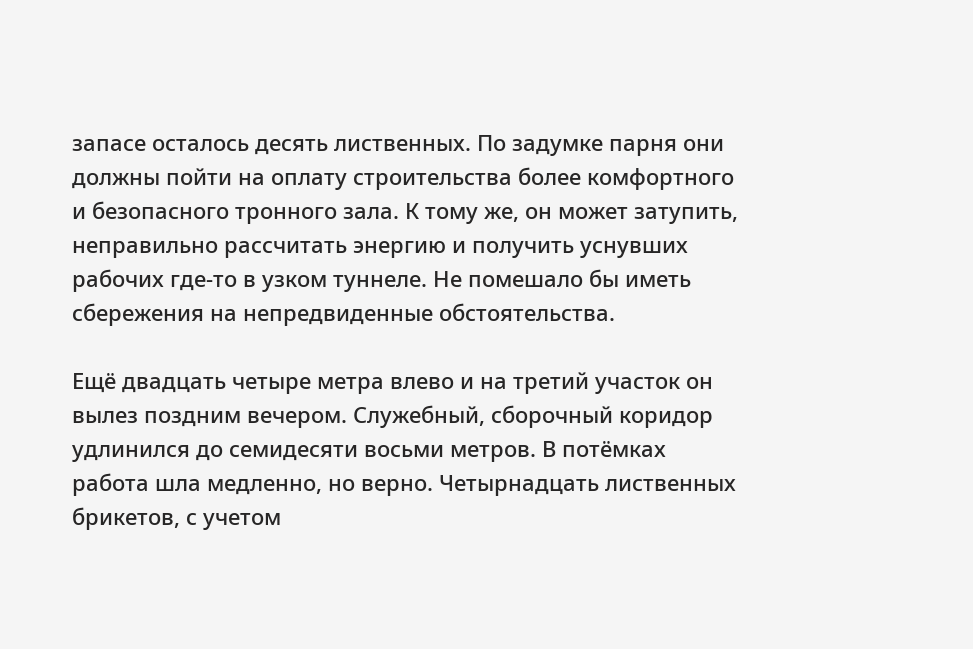запасе осталось десять лиственных. По задумке парня они должны пойти на оплату строительства более комфортного и безопасного тронного зала. К тому же, он может затупить, неправильно рассчитать энергию и получить уснувших рабочих где-то в узком туннеле. Не помешало бы иметь сбережения на непредвиденные обстоятельства.

Ещё двадцать четыре метра влево и на третий участок он вылез поздним вечером. Служебный, сборочный коридор удлинился до семидесяти восьми метров. В потёмках работа шла медленно, но верно. Четырнадцать лиственных брикетов, с учетом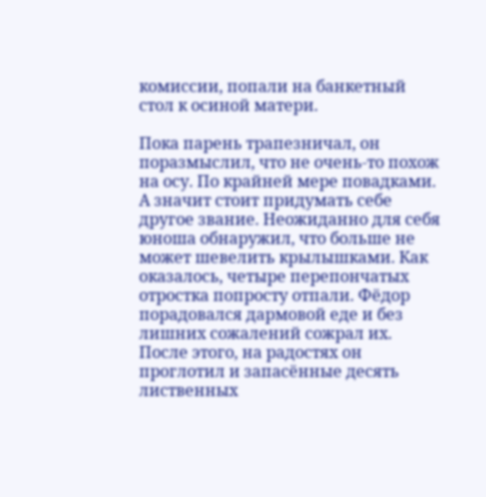комиссии, попали на банкетный стол к осиной матери.

Пока парень трапезничал, он поразмыслил, что не очень-то похож на осу. По крайней мере повадками. А значит стоит придумать себе другое звание. Неожиданно для себя юноша обнаружил, что больше не может шевелить крылышками. Как оказалось, четыре перепончатых отростка попросту отпали. Фёдор порадовался дармовой еде и без лишних сожалений сожрал их. После этого, на радостях он проглотил и запасённые десять лиственных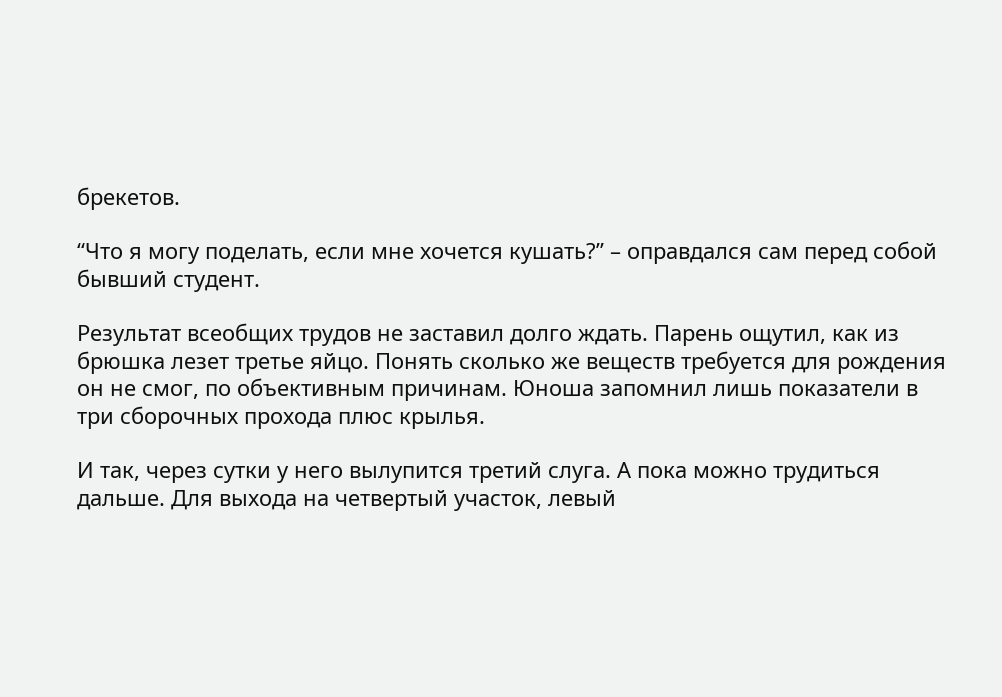брекетов.

“Что я могу поделать, если мне хочется кушать?” – оправдался сам перед собой бывший студент.

Результат всеобщих трудов не заставил долго ждать. Парень ощутил, как из брюшка лезет третье яйцо. Понять сколько же веществ требуется для рождения он не смог, по объективным причинам. Юноша запомнил лишь показатели в три сборочных прохода плюс крылья.

И так, через сутки у него вылупится третий слуга. А пока можно трудиться дальше. Для выхода на четвертый участок, левый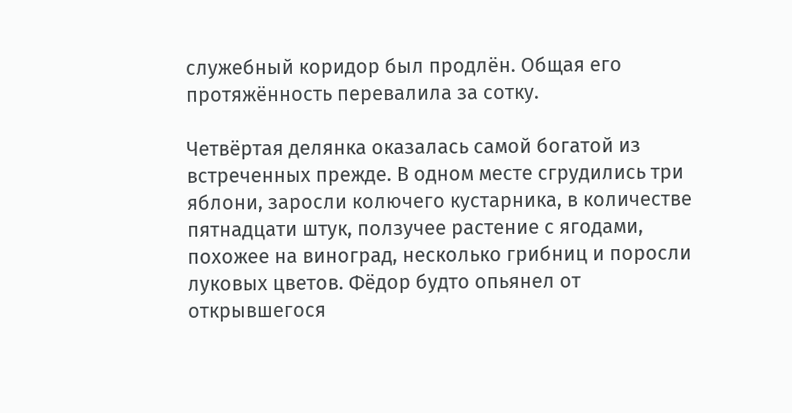служебный коридор был продлён. Общая его протяжённость перевалила за сотку.

Четвёртая делянка оказалась самой богатой из встреченных прежде. В одном месте сгрудились три яблони, заросли колючего кустарника, в количестве пятнадцати штук, ползучее растение с ягодами, похожее на виноград, несколько грибниц и поросли луковых цветов. Фёдор будто опьянел от открывшегося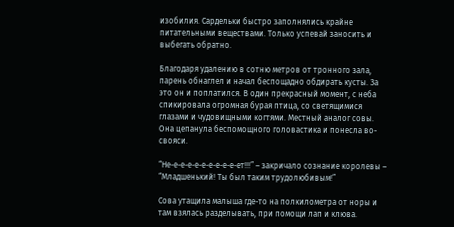изобилия. Сардельки быстро заполнялись крайне питательными веществами. Только успевай заносить и выбегать обратно.

Благодаря удалению в сотню метров от тронного зала, парень обнаглел и начал беспощадно обдирать кусты. За это он и поплатился. В один прекрасный момент, с неба спикировала огромная бурая птица, со светящимися глазами и чудовищными когтями. Местный аналог совы. Она цепанула беспомощного головастика и понесла во-свояси.

“Не-е-е-е-е-е-е-е-е-е-ет!!!” – закричало сознание королевы – “Младшенький! Ты был таким трудолюбивым!”

Сова утащила малыша где-то на полкилометра от норы и там взялась разделывать, при помощи лап и клюва.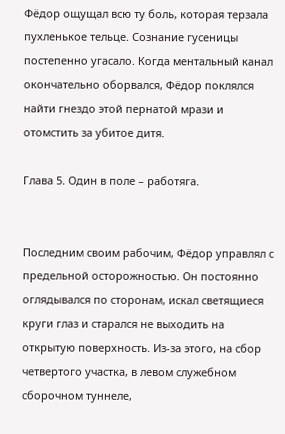Фёдор ощущал всю ту боль, которая терзала пухленькое тельце. Сознание гусеницы постепенно угасало. Когда ментальный канал окончательно оборвался, Фёдор поклялся найти гнездо этой пернатой мрази и отомстить за убитое дитя.

Глава 5. Один в поле – работяга.


Последним своим рабочим, Фёдор управлял с предельной осторожностью. Он постоянно оглядывался по сторонам, искал светящиеся круги глаз и старался не выходить на открытую поверхность. Из-за этого, на сбор четвертого участка, в левом служебном сборочном туннеле,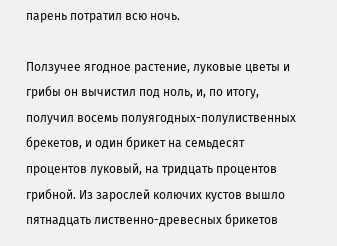парень потратил всю ночь.

Ползучее ягодное растение, луковые цветы и грибы он вычистил под ноль, и, по итогу, получил восемь полуягодных-полулиственных брекетов, и один брикет на семьдесят процентов луковый, на тридцать процентов грибной. Из зарослей колючих кустов вышло пятнадцать лиственно-древесных брикетов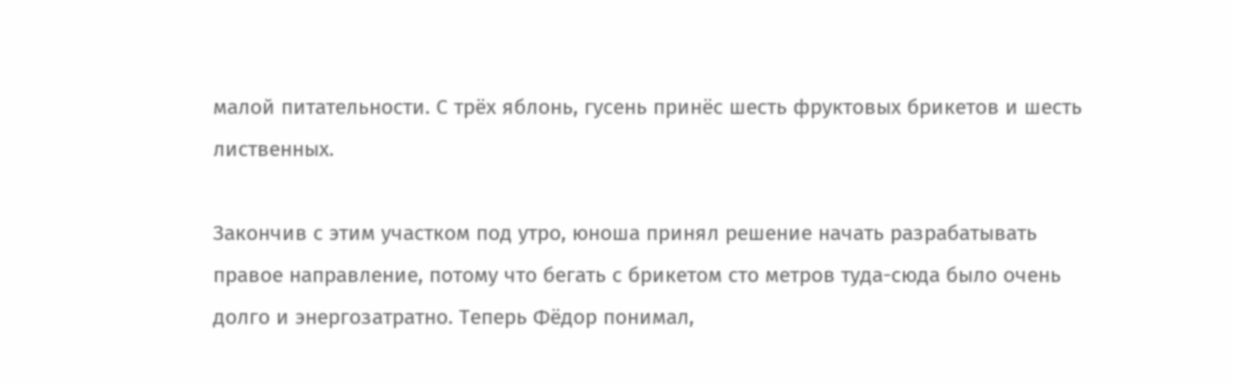малой питательности. С трёх яблонь, гусень принёс шесть фруктовых брикетов и шесть лиственных.

Закончив с этим участком под утро, юноша принял решение начать разрабатывать правое направление, потому что бегать с брикетом сто метров туда-сюда было очень долго и энергозатратно. Теперь Фёдор понимал,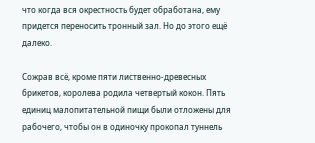что когда вся окрестность будет обработана, ему придется переносить тронный зал. Но до этого ещё далеко.

Сожрав всё, кроме пяти лиственно-древесных брикетов, королева родила четвертый кокон. Пять единиц малопитательной пищи были отложены для рабочего, чтобы он в одиночку прокопал туннель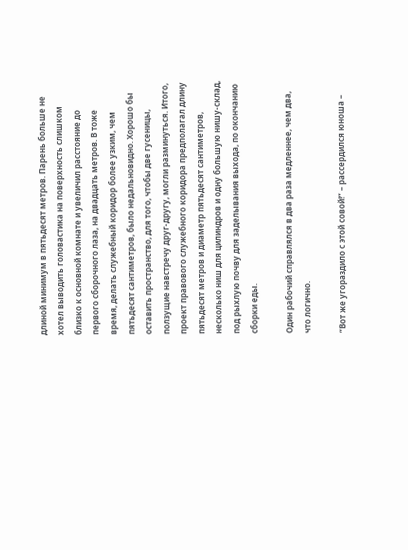длиной минимум в пятьдесят метров. Парень больше не хотел выводить головастика на поверхность слишком близко к основной комнате и увеличил расстояние до первого сборочного лаза, на двадцать метров. В тоже время, делать служебный коридор более узким, чем пятьдесят сантиметров, было недальновидно. Хорошо бы оставить пространство, для того, чтобы две гусеницы, ползущие навстречу друг-другу, могли разминуться. Итого, проект правового служебного коридора предполагал длину пятьдесят метров и диаметр пятьдесят сантиметров, несколько ниш для цилиндров и одну большую нишу-склад, под рыхлую почву для заделывания выхода, по окончанию сборки еды.

Один рабочий справлялся в два раза медленнее, чем два, что логично.

“Вот же угораздило с этой совой!” – рассердился юноша –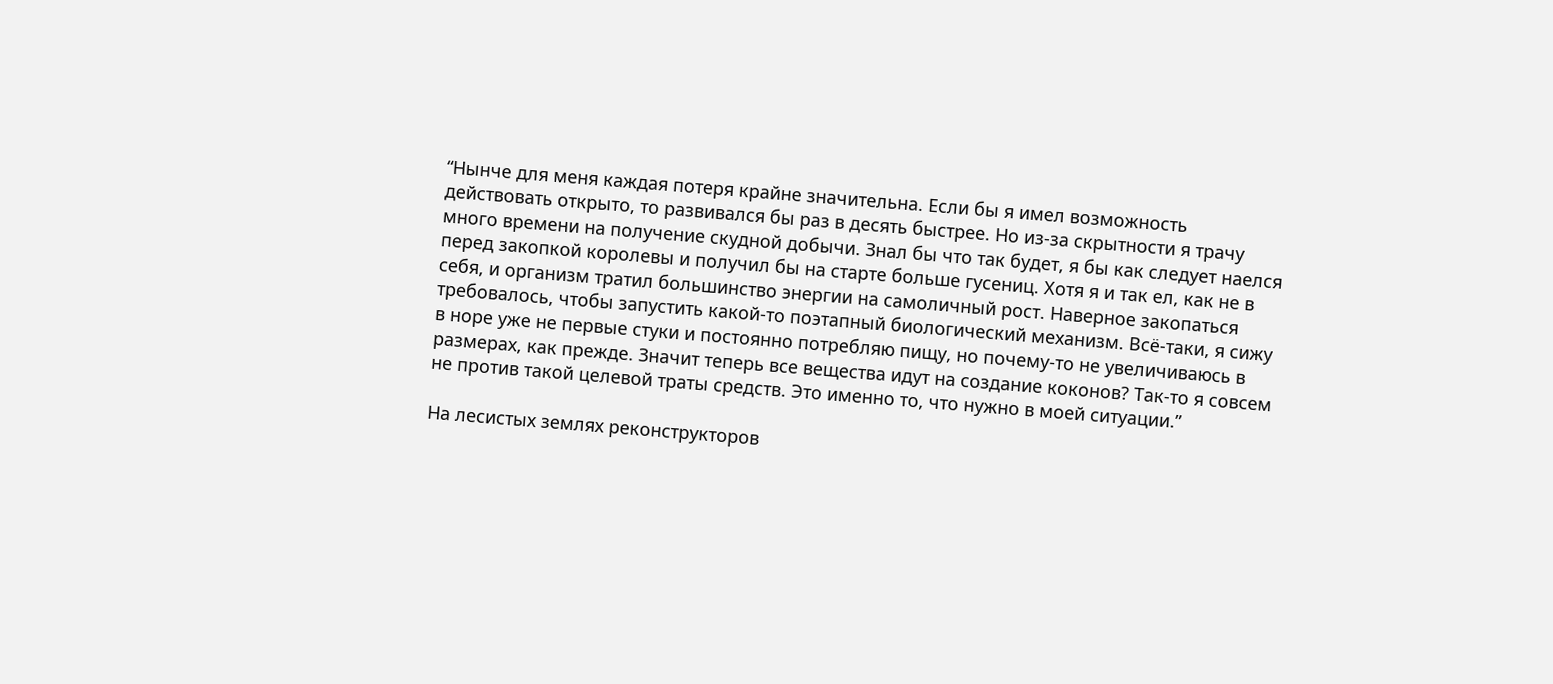“Нынче для меня каждая потеря крайне значительна. Если бы я имел возможность действовать открыто, то развивался бы раз в десять быстрее. Но из-за скрытности я трачу много времени на получение скудной добычи. Знал бы что так будет, я бы как следует наелся перед закопкой королевы и получил бы на старте больше гусениц. Хотя я и так ел, как не в себя, и организм тратил большинство энергии на самоличный рост. Наверное закопаться требовалось, чтобы запустить какой-то поэтапный биологический механизм. Всё-таки, я сижу в норе уже не первые стуки и постоянно потребляю пищу, но почему-то не увеличиваюсь в размерах, как прежде. Значит теперь все вещества идут на создание коконов? Так-то я совсем не против такой целевой траты средств. Это именно то, что нужно в моей ситуации.”

На лесистых землях реконструкторов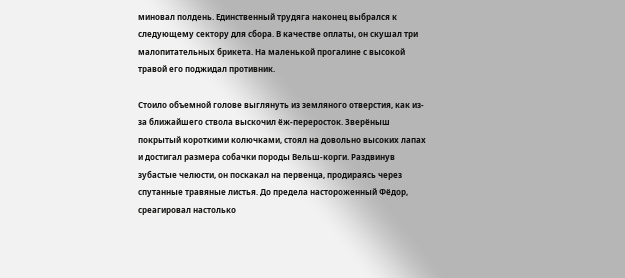миновал полдень. Единственный трудяга наконец выбрался к следующему сектору для сбора. В качестве оплаты, он скушал три малопитательных брикета. На маленькой прогалине с высокой травой его поджидал противник.

Стоило объемной голове выглянуть из земляного отверстия, как из-за ближайшего ствола выскочил ёж-переросток. Зверёныш покрытый короткими колючками, стоял на довольно высоких лапах и достигал размера собачки породы Вельш-корги. Раздвинув зубастые челюсти, он поскакал на первенца, продираясь через спутанные травяные листья. До предела настороженный Фёдор, среагировал настолько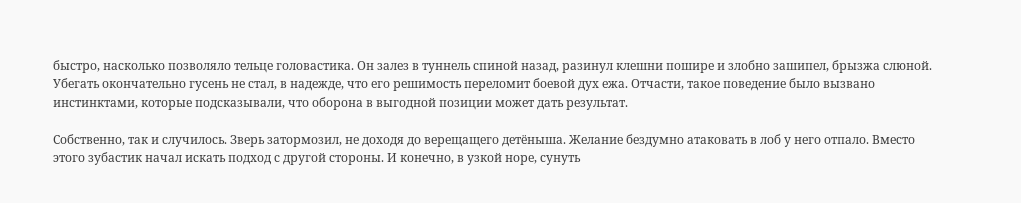быстро, насколько позволяло тельце головастика. Он залез в туннель спиной назад, разинул клешни пошире и злобно зашипел, брызжа слюной. Убегать окончательно гусень не стал, в надежде, что его решимость переломит боевой дух ежа. Отчасти, такое поведение было вызвано инстинктами, которые подсказывали, что оборона в выгодной позиции может дать результат.

Собственно, так и случилось. Зверь затормозил, не доходя до верещащего детёныша. Желание бездумно атаковать в лоб у него отпало. Вместо этого зубастик начал искать подход с другой стороны. И конечно, в узкой норе, сунуть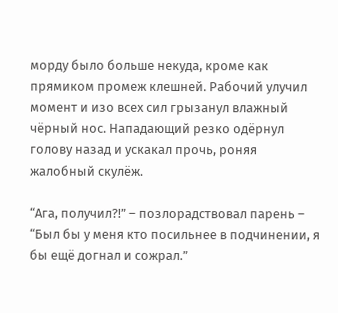морду было больше некуда, кроме как прямиком промеж клешней. Рабочий улучил момент и изо всех сил грызанул влажный чёрный нос. Нападающий резко одёрнул голову назад и ускакал прочь, роняя жалобный скулёж.

“Ага, получил?!” – позлорадствовал парень – “Был бы у меня кто посильнее в подчинении, я бы ещё догнал и сожрал.”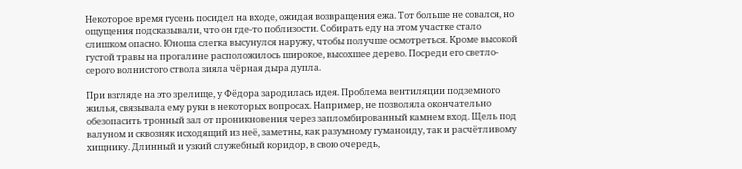Некоторое время гусень посидел на входе, ожидая возвращения ежа. Тот больше не совался, но ощущения подсказывали, что он где-то поблизости. Собирать еду на этом участке стало слишком опасно. Юноша слегка высунулся наружу, чтобы получше осмотреться. Кроме высокой густой травы на прогалине расположилось широкое, высохшее дерево. Посреди его светло-серого волнистого ствола зияла чёрная дыра дупла.

При взгляде на это зрелище, у Фёдора зародилась идея. Проблема вентиляции подземного жилья, связывала ему руки в некоторых вопросах. Например, не позволяла окончательно обезопасить тронный зал от проникновения через запломбированный камнем вход. Щель под валуном и сквозняк исходящий из неё, заметны, как разумному гуманоиду, так и расчётливому хищнику. Длинный и узкий служебный коридор, в свою очередь,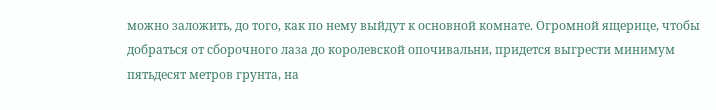можно заложить, до того, как по нему выйдут к основной комнате. Огромной ящерице, чтобы добраться от сборочного лаза до королевской опочивальни, придется выгрести минимум пятьдесят метров грунта, на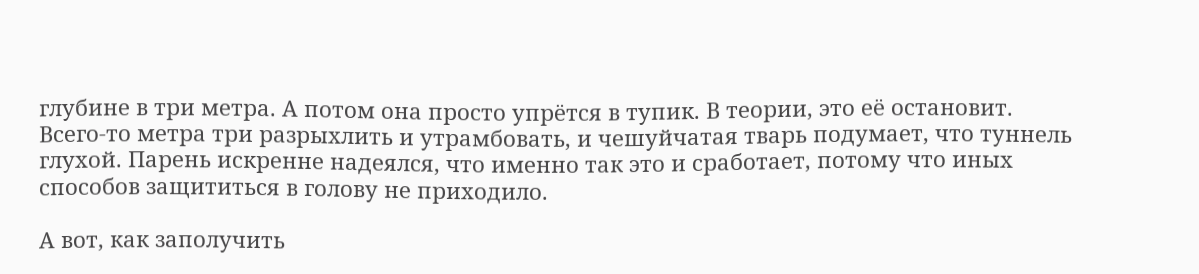глубине в три метра. А потом она просто упрётся в тупик. В теории, это её остановит. Всего-то метра три разрыхлить и утрамбовать, и чешуйчатая тварь подумает, что туннель глухой. Парень искренне надеялся, что именно так это и сработает, потому что иных способов защититься в голову не приходило.

А вот, как заполучить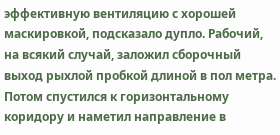эффективную вентиляцию с хорошей маскировкой, подсказало дупло. Рабочий, на всякий случай, заложил сборочный выход рыхлой пробкой длиной в пол метра. Потом спустился к горизонтальному коридору и наметил направление в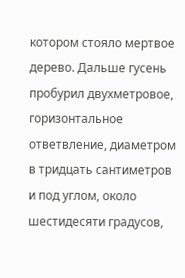котором стояло мертвое дерево. Дальше гусень пробурил двухметровое, горизонтальное ответвление, диаметром в тридцать сантиметров и под углом, около шестидесяти градусов,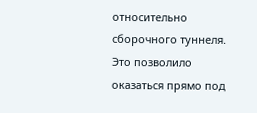относительно сборочного туннеля. Это позволило оказаться прямо под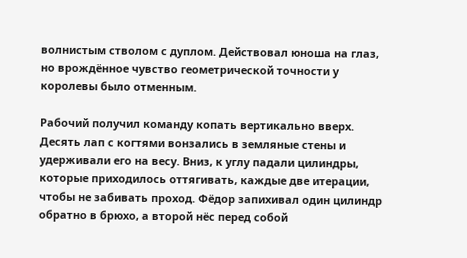волнистым стволом с дуплом. Действовал юноша на глаз, но врождённое чувство геометрической точности у королевы было отменным.

Рабочий получил команду копать вертикально вверх. Десять лап с когтями вонзались в земляные стены и удерживали его на весу. Вниз, к углу падали цилиндры, которые приходилось оттягивать, каждые две итерации, чтобы не забивать проход. Фёдор запихивал один цилиндр обратно в брюхо, а второй нёс перед собой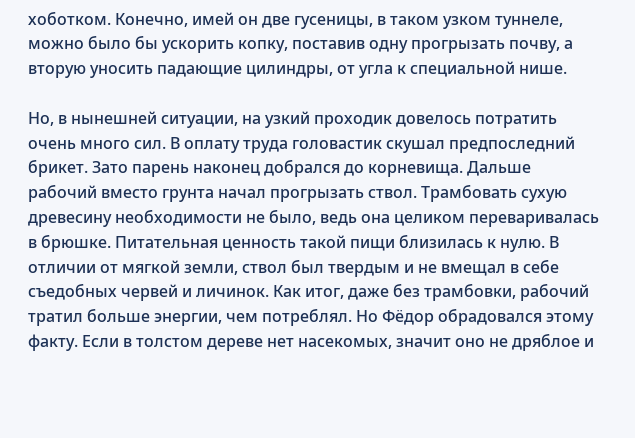хоботком. Конечно, имей он две гусеницы, в таком узком туннеле, можно было бы ускорить копку, поставив одну прогрызать почву, а вторую уносить падающие цилиндры, от угла к специальной нише.

Но, в нынешней ситуации, на узкий проходик довелось потратить очень много сил. В оплату труда головастик скушал предпоследний брикет. Зато парень наконец добрался до корневища. Дальше рабочий вместо грунта начал прогрызать ствол. Трамбовать сухую древесину необходимости не было, ведь она целиком переваривалась в брюшке. Питательная ценность такой пищи близилась к нулю. В отличии от мягкой земли, ствол был твердым и не вмещал в себе съедобных червей и личинок. Как итог, даже без трамбовки, рабочий тратил больше энергии, чем потреблял. Но Фёдор обрадовался этому факту. Если в толстом дереве нет насекомых, значит оно не дряблое и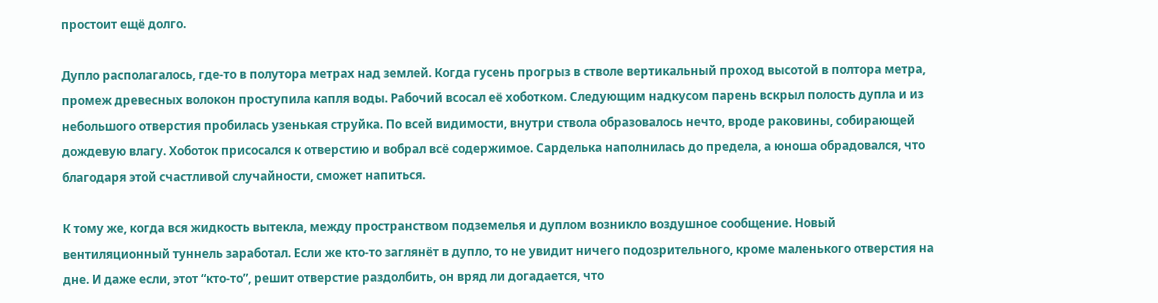простоит ещё долго.

Дупло располагалось, где-то в полутора метрах над землей. Когда гусень прогрыз в стволе вертикальный проход высотой в полтора метра, промеж древесных волокон проступила капля воды. Рабочий всосал её хоботком. Следующим надкусом парень вскрыл полость дупла и из небольшого отверстия пробилась узенькая струйка. По всей видимости, внутри ствола образовалось нечто, вроде раковины, собирающей дождевую влагу. Хоботок присосался к отверстию и вобрал всё содержимое. Сарделька наполнилась до предела, а юноша обрадовался, что благодаря этой счастливой случайности, сможет напиться.

К тому же, когда вся жидкость вытекла, между пространством подземелья и дуплом возникло воздушное сообщение. Новый вентиляционный туннель заработал. Если же кто-то заглянёт в дупло, то не увидит ничего подозрительного, кроме маленького отверстия на дне. И даже если, этот “кто-то”, решит отверстие раздолбить, он вряд ли догадается, что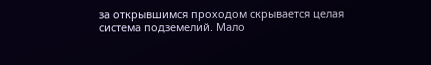за открывшимся проходом скрывается целая система подземелий. Мало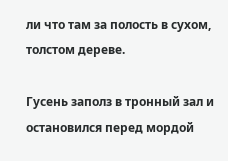ли что там за полость в сухом, толстом дереве.

Гусень заполз в тронный зал и остановился перед мордой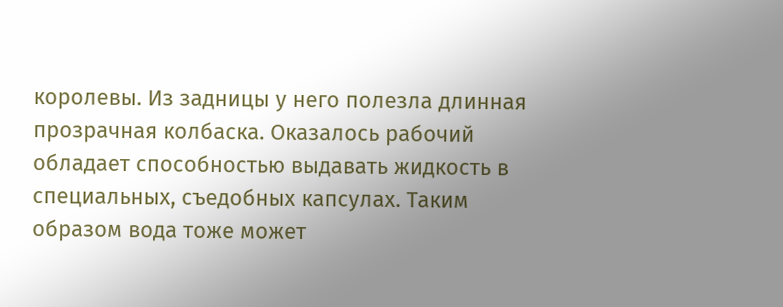королевы. Из задницы у него полезла длинная прозрачная колбаска. Оказалось рабочий обладает способностью выдавать жидкость в специальных, съедобных капсулах. Таким образом вода тоже может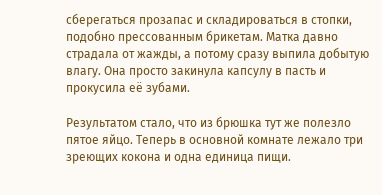сберегаться прозапас и складироваться в стопки, подобно прессованным брикетам. Матка давно страдала от жажды, а потому сразу выпила добытую влагу. Она просто закинула капсулу в пасть и прокусила её зубами.

Результатом стало, что из брюшка тут же полезло пятое яйцо. Теперь в основной комнате лежало три зреющих кокона и одна единица пищи.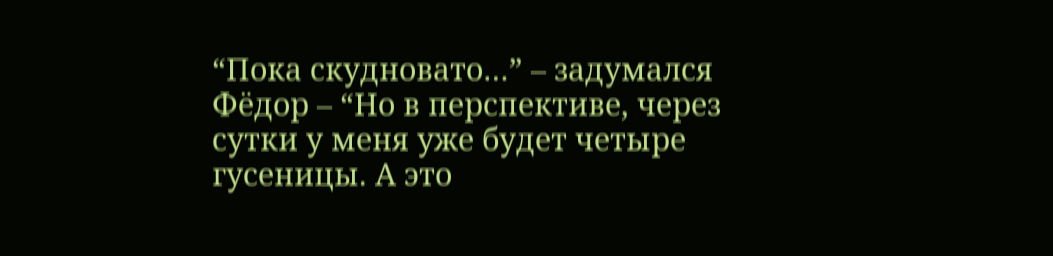“Пока скудновато…” – задумался Фёдор – “Но в перспективе, через сутки у меня уже будет четыре гусеницы. А это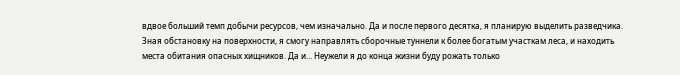вдвое больший темп добычи ресурсов, чем изначально. Да и после первого десятка, я планирую выделить разведчика. Зная обстановку на поверхности, я смогу направлять сборочные туннели к более богатым участкам леса, и находить места обитания опасных хищников. Да и… Неужели я до конца жизни буду рожать только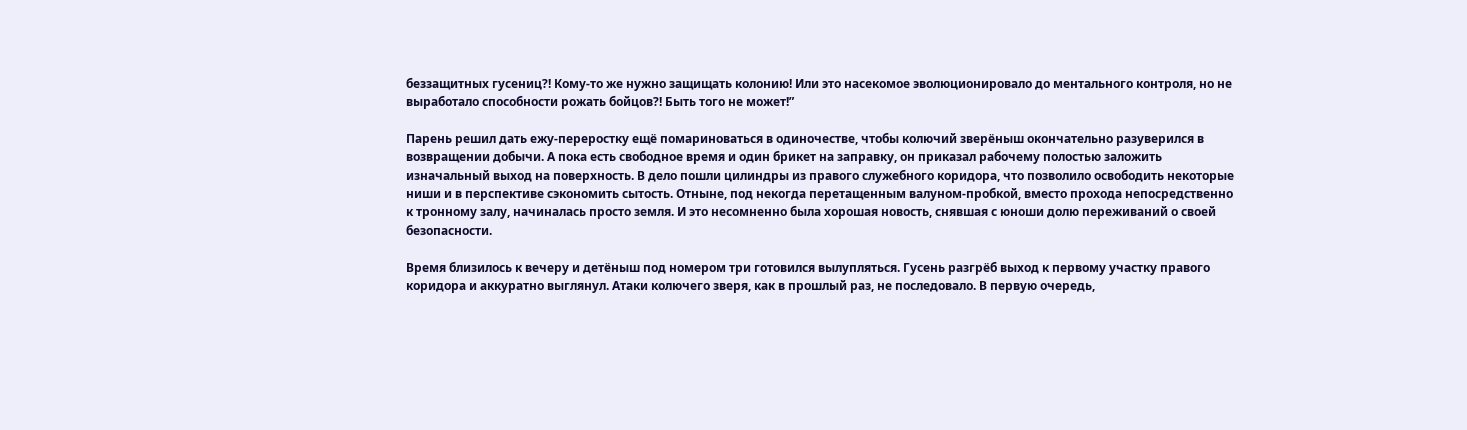беззащитных гусениц?! Кому-то же нужно защищать колонию! Или это насекомое эволюционировало до ментального контроля, но не выработало способности рожать бойцов?! Быть того не может!”

Парень решил дать ежу-переростку ещё помариноваться в одиночестве, чтобы колючий зверёныш окончательно разуверился в возвращении добычи. А пока есть свободное время и один брикет на заправку, он приказал рабочему полостью заложить изначальный выход на поверхность. В дело пошли цилиндры из правого служебного коридора, что позволило освободить некоторые ниши и в перспективе сэкономить сытость. Отныне, под некогда перетащенным валуном-пробкой, вместо прохода непосредственно к тронному залу, начиналась просто земля. И это несомненно была хорошая новость, снявшая с юноши долю переживаний о своей безопасности.

Время близилось к вечеру и детёныш под номером три готовился вылупляться. Гусень разгрёб выход к первому участку правого коридора и аккуратно выглянул. Атаки колючего зверя, как в прошлый раз, не последовало. В первую очередь,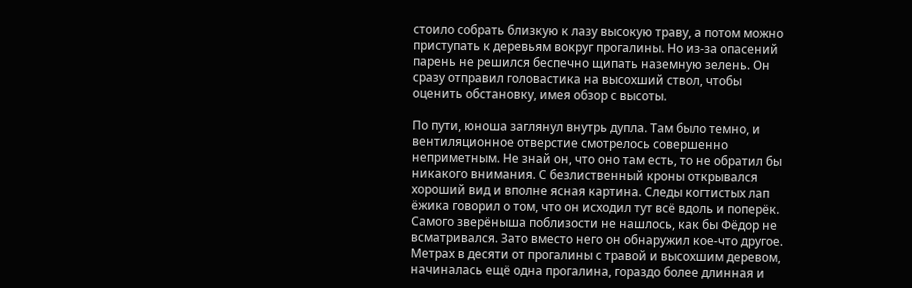стоило собрать близкую к лазу высокую траву, а потом можно приступать к деревьям вокруг прогалины. Но из-за опасений парень не решился беспечно щипать наземную зелень. Он сразу отправил головастика на высохший ствол, чтобы оценить обстановку, имея обзор с высоты.

По пути, юноша заглянул внутрь дупла. Там было темно, и вентиляционное отверстие смотрелось совершенно неприметным. Не знай он, что оно там есть, то не обратил бы никакого внимания. С безлиственный кроны открывался хороший вид и вполне ясная картина. Следы когтистых лап ёжика говорил о том, что он исходил тут всё вдоль и поперёк. Самого зверёныша поблизости не нашлось, как бы Фёдор не всматривался. Зато вместо него он обнаружил кое-что другое. Метрах в десяти от прогалины с травой и высохшим деревом, начиналась ещё одна прогалина, гораздо более длинная и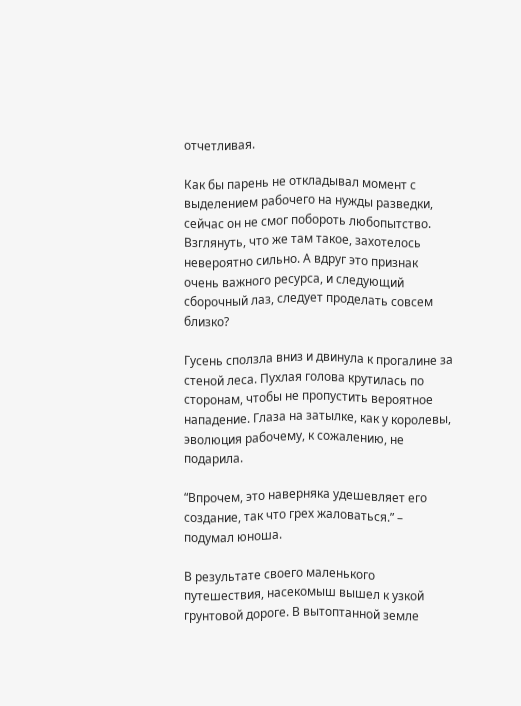отчетливая.

Как бы парень не откладывал момент с выделением рабочего на нужды разведки, сейчас он не смог побороть любопытство. Взглянуть, что же там такое, захотелось невероятно сильно. А вдруг это признак очень важного ресурса, и следующий сборочный лаз, следует проделать совсем близко?

Гусень сползла вниз и двинула к прогалине за стеной леса. Пухлая голова крутилась по сторонам, чтобы не пропустить вероятное нападение. Глаза на затылке, как у королевы, эволюция рабочему, к сожалению, не подарила.

“Впрочем, это наверняка удешевляет его создание, так что грех жаловаться.” – подумал юноша.

В результате своего маленького путешествия, насекомыш вышел к узкой грунтовой дороге. В вытоптанной земле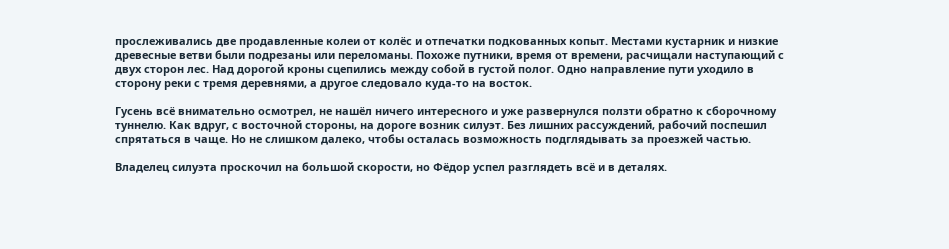прослеживались две продавленные колеи от колёс и отпечатки подкованных копыт. Местами кустарник и низкие древесные ветви были подрезаны или переломаны. Похоже путники, время от времени, расчищали наступающий с двух сторон лес. Над дорогой кроны сцепились между собой в густой полог. Одно направление пути уходило в сторону реки с тремя деревнями, а другое следовало куда-то на восток.

Гусень всё внимательно осмотрел, не нашёл ничего интересного и уже развернулся ползти обратно к сборочному туннелю. Как вдруг, с восточной стороны, на дороге возник силуэт. Без лишних рассуждений, рабочий поспешил спрятаться в чаще. Но не слишком далеко, чтобы осталась возможность подглядывать за проезжей частью.

Владелец силуэта проскочил на большой скорости, но Фёдор успел разглядеть всё и в деталях.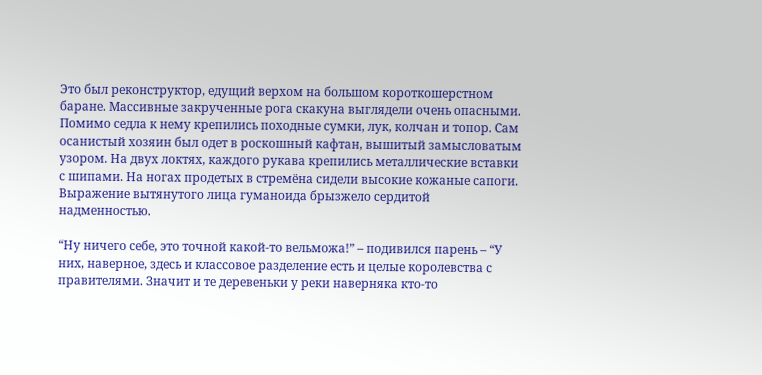Это был реконструктор, едущий верхом на большом короткошерстном баране. Массивные закрученные рога скакуна выглядели очень опасными. Помимо седла к нему крепились походные сумки, лук, колчан и топор. Сам осанистый хозяин был одет в роскошный кафтан, вышитый замысловатым узором. На двух локтях, каждого рукава крепились металлические вставки с шипами. На ногах продетых в стремёна сидели высокие кожаные сапоги. Выражение вытянутого лица гуманоида брызжело сердитой надменностью.

“Ну ничего себе, это точной какой-то вельможа!” – подивился парень – “У них, наверное, здесь и классовое разделение есть и целые королевства с правителями. Значит и те деревеньки у реки наверняка кто-то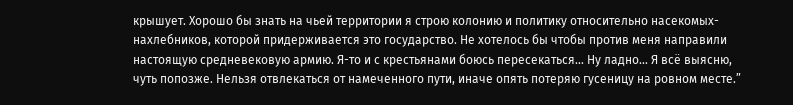крышует. Хорошо бы знать на чьей территории я строю колонию и политику относительно насекомых-нахлебников, которой придерживается это государство. Не хотелось бы чтобы против меня направили настоящую средневековую армию. Я-то и с крестьянами боюсь пересекаться… Ну ладно… Я всё выясню, чуть попозже. Нельзя отвлекаться от намеченного пути, иначе опять потеряю гусеницу на ровном месте.”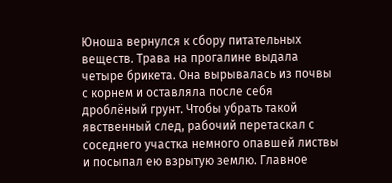Юноша вернулся к сбору питательных веществ. Трава на прогалине выдала четыре брикета. Она вырывалась из почвы с корнем и оставляла после себя дроблёный грунт. Чтобы убрать такой явственный след, рабочий перетаскал с соседнего участка немного опавшей листвы и посыпал ею взрытую землю. Главное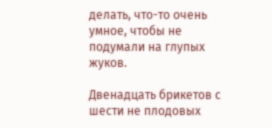делать, что-то очень умное, чтобы не подумали на глупых жуков.

Двенадцать брикетов с шести не плодовых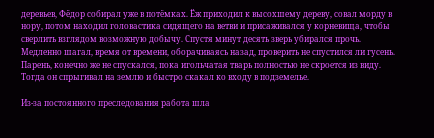деревьев, Фёдор собирал уже в потёмках. Ёж приходил к высохшему дереву, совал морду в нору, потом находил головастика сидящего на ветви и присаживался у корневища, чтобы сверлить взглядом возможную добычу. Спустя минут десять зверь убирался прочь. Медленно шагал, время от времени, оборачиваясь назад, проверить не спустился ли гусень. Парень, конечно же не спускался, пока игольчатая тварь полностью не скроется из виду. Тогда он спрыгивал на землю и быстро скакал ко входу в подземелье.

Из-за постоянного преследования работа шла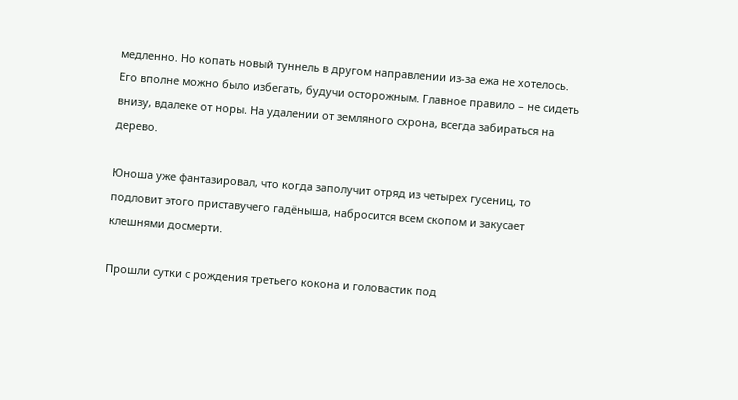медленно. Но копать новый туннель в другом направлении из-за ежа не хотелось. Его вполне можно было избегать, будучи осторожным. Главное правило – не сидеть внизу, вдалеке от норы. На удалении от земляного схрона, всегда забираться на дерево.

Юноша уже фантазировал, что когда заполучит отряд из четырех гусениц, то подловит этого приставучего гадёныша, набросится всем скопом и закусает клешнями досмерти.

Прошли сутки с рождения третьего кокона и головастик под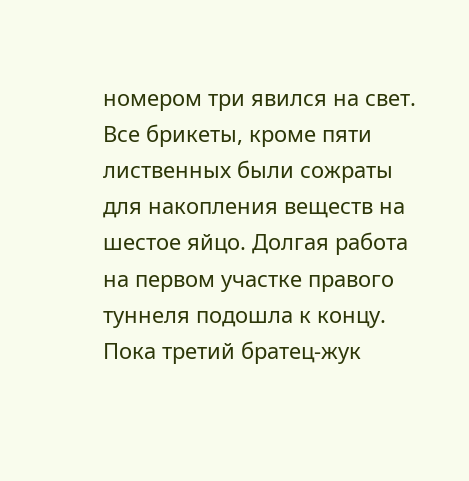номером три явился на свет. Все брикеты, кроме пяти лиственных были сожраты для накопления веществ на шестое яйцо. Долгая работа на первом участке правого туннеля подошла к концу. Пока третий братец-жук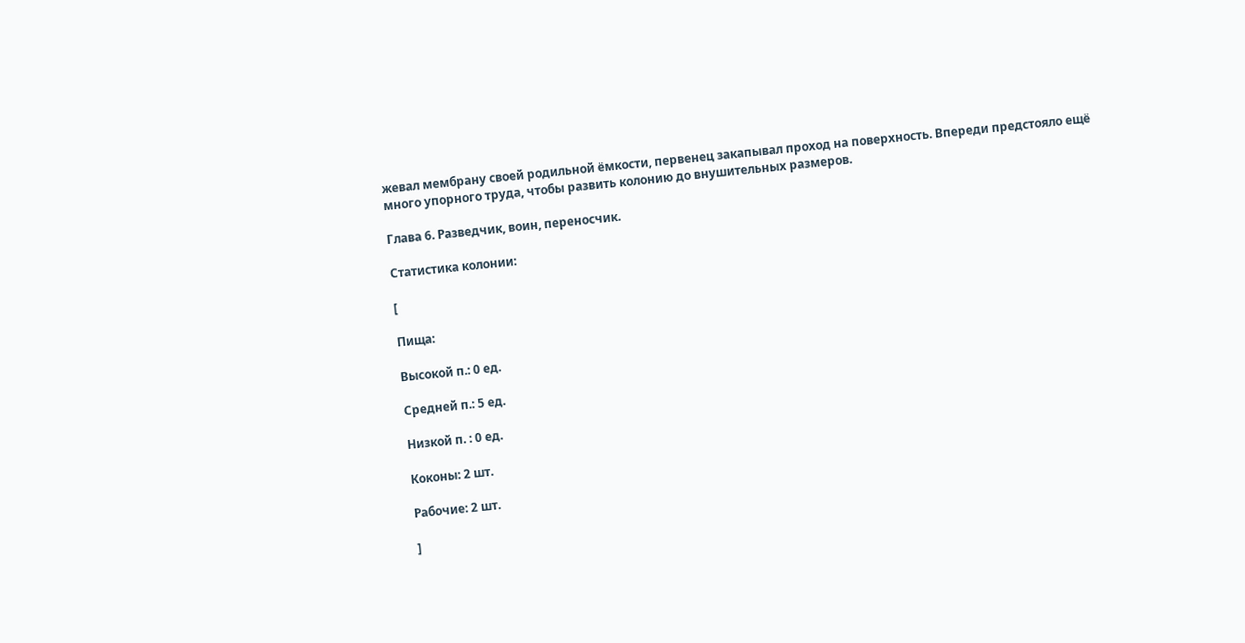жевал мембрану своей родильной ёмкости, первенец закапывал проход на поверхность. Впереди предстояло ещё много упорного труда, чтобы развить колонию до внушительных размеров.

Глава 6. Разведчик, воин, переносчик.

Статистика колонии:

[

Пища:

Высокой п.: 0 ед.

Средней п.: 5 ед.

Низкой п. : 0 ед.

Коконы: 2 шт.

Рабочие: 2 шт.

]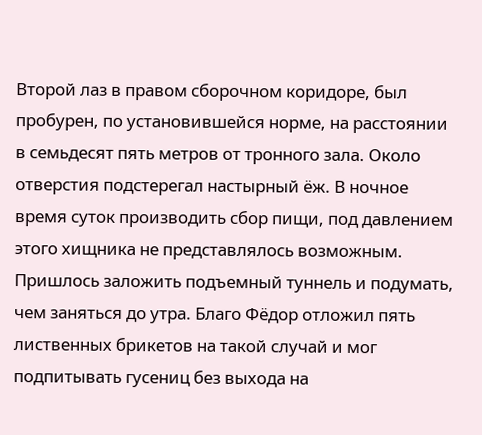Второй лаз в правом сборочном коридоре, был пробурен, по установившейся норме, на расстоянии в семьдесят пять метров от тронного зала. Около отверстия подстерегал настырный ёж. В ночное время суток производить сбор пищи, под давлением этого хищника не представлялось возможным. Пришлось заложить подъемный туннель и подумать, чем заняться до утра. Благо Фёдор отложил пять лиственных брикетов на такой случай и мог подпитывать гусениц без выхода на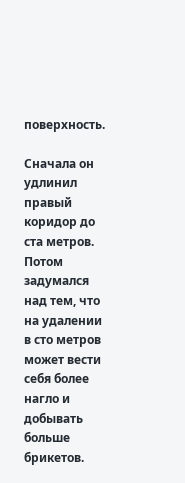поверхность.

Сначала он удлинил правый коридор до ста метров. Потом задумался над тем, что на удалении в сто метров может вести себя более нагло и добывать больше брикетов.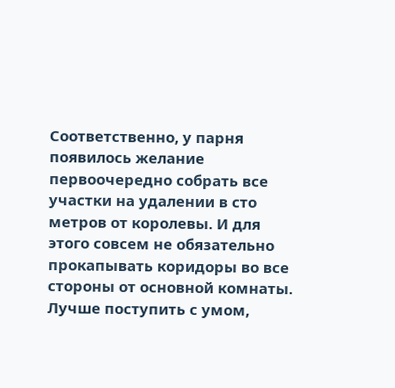Соответственно, у парня появилось желание первоочередно собрать все участки на удалении в сто метров от королевы. И для этого совсем не обязательно прокапывать коридоры во все стороны от основной комнаты. Лучше поступить с умом,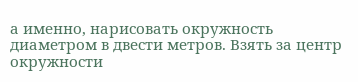а именно, нарисовать окружность диаметром в двести метров. Взять за центр окружности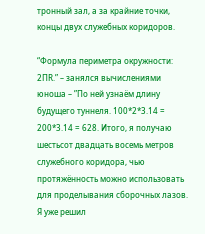тронный зал, а за крайние точки, концы двух служебных коридоров.

“Формула периметра окружности: 2ПR.” – занялся вычислениями юноша – ”По ней узнаём длину будущего туннеля. 100*2*3.14 = 200*3.14 = 628. Итого, я получаю шестьсот двадцать восемь метров служебного коридора, чью протяжённость можно использовать для проделывания сборочных лазов. Я уже решил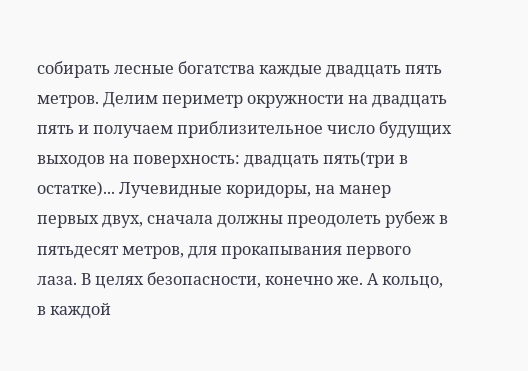собирать лесные богатства каждые двадцать пять метров. Делим периметр окружности на двадцать пять и получаем приблизительное число будущих выходов на поверхность: двадцать пять(три в остатке)... Лучевидные коридоры, на манер первых двух, сначала должны преодолеть рубеж в пятьдесят метров, для прокапывания первого лаза. В целях безопасности, конечно же. А кольцо, в каждой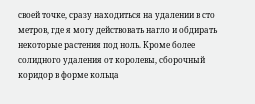своей точке, сразу находиться на удалении в сто метров, где я могу действовать нагло и обдирать некоторые растения под ноль. Кроме более солидного удаления от королевы, сборочный коридор в форме кольца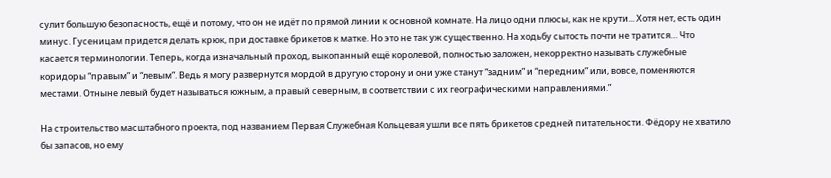сулит большую безопасность, ещё и потому, что он не идёт по прямой линии к основной комнате. На лицо одни плюсы, как не крути... Хотя нет, есть один минус. Гусеницам придется делать крюк, при доставке брикетов к матке. Но это не так уж существенно. На ходьбу сытость почти не тратится… Что касается терминологии. Теперь, когда изначальный проход, выкопанный ещё королевой, полностью заложен, некорректно называть служебные коридоры “правым” и “левым”. Ведь я могу развернутся мордой в другую сторону и они уже станут “задним” и “передним” или, вовсе, поменяются местами. Отныне левый будет называться южным, а правый северным, в соответствии с их географическими направлениями.”

На строительство масштабного проекта, под названием Первая Служебная Кольцевая ушли все пять брикетов средней питательности. Фёдору не хватило бы запасов, но ему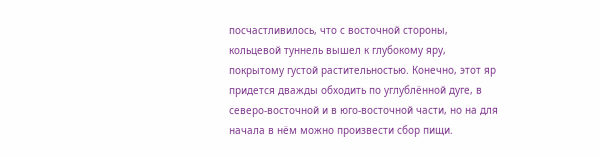посчастливилось, что с восточной стороны, кольцевой туннель вышел к глубокому яру, покрытому густой растительностью. Конечно, этот яр придется дважды обходить по углублённой дуге, в северо-восточной и в юго-восточной части, но на для начала в нём можно произвести сбор пищи.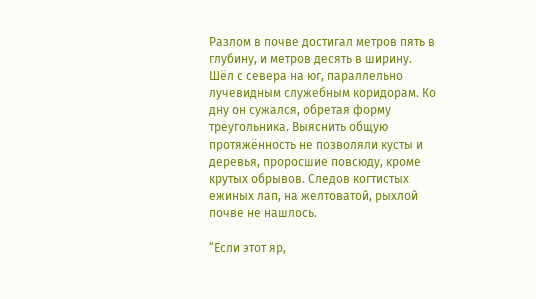Разлом в почве достигал метров пять в глубину, и метров десять в ширину. Шёл с севера на юг, параллельно лучевидным служебным коридорам. Ко дну он сужался, обретая форму треугольника. Выяснить общую протяжённость не позволяли кусты и деревья, проросшие повсюду, кроме крутых обрывов. Следов когтистых ежиных лап, на желтоватой, рыхлой почве не нашлось.

“Если этот яр,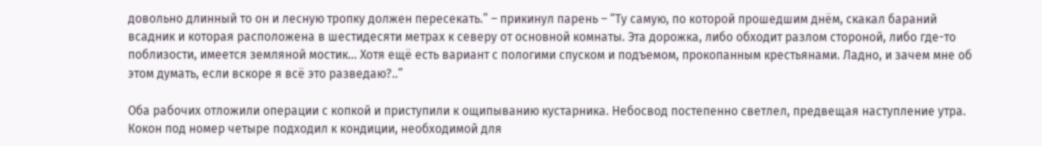довольно длинный то он и лесную тропку должен пересекать.” – прикинул парень – “Ту самую, по которой прошедшим днём, скакал бараний всадник и которая расположена в шестидесяти метрах к северу от основной комнаты. Эта дорожка, либо обходит разлом стороной, либо где-то поблизости, имеется земляной мостик… Хотя ещё есть вариант с пологими спуском и подъемом, прокопанным крестьянами. Ладно, и зачем мне об этом думать, если вскоре я всё это разведаю?..”

Оба рабочих отложили операции с копкой и приступили к ощипыванию кустарника. Небосвод постепенно светлел, предвещая наступление утра. Кокон под номер четыре подходил к кондиции, необходимой для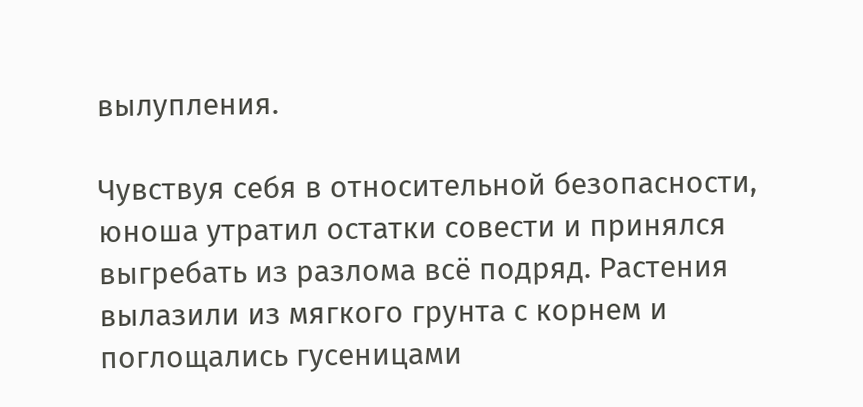вылупления.

Чувствуя себя в относительной безопасности, юноша утратил остатки совести и принялся выгребать из разлома всё подряд. Растения вылазили из мягкого грунта с корнем и поглощались гусеницами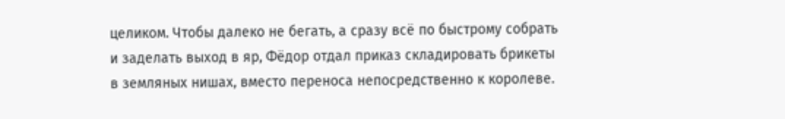целиком. Чтобы далеко не бегать, а сразу всё по быстрому собрать и заделать выход в яр, Фёдор отдал приказ складировать брикеты в земляных нишах, вместо переноса непосредственно к королеве.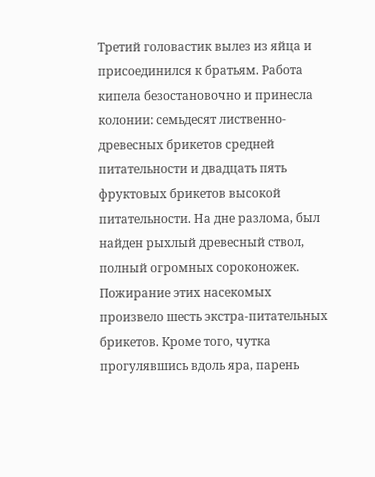Третий головастик вылез из яйца и присоединился к братьям. Работа кипела безостановочно и принесла колонии: семьдесят лиственно-древесных брикетов средней питательности и двадцать пять фруктовых брикетов высокой питательности. На дне разлома, был найден рыхлый древесный ствол, полный огромных сороконожек. Пожирание этих насекомых произвело шесть экстра-питательных брикетов. Кроме того, чутка прогулявшись вдоль яра, парень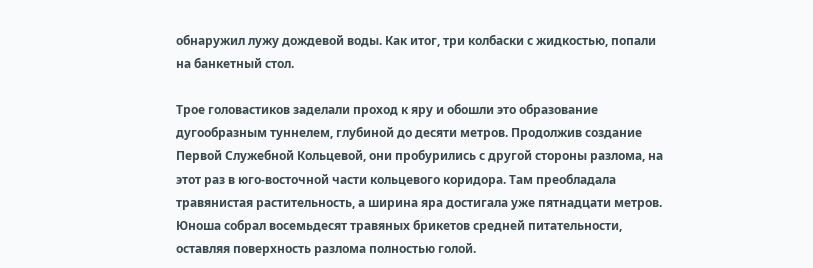обнаружил лужу дождевой воды. Как итог, три колбаски с жидкостью, попали на банкетный стол.

Трое головастиков заделали проход к яру и обошли это образование дугообразным туннелем, глубиной до десяти метров. Продолжив создание Первой Служебной Кольцевой, они пробурились с другой стороны разлома, на этот раз в юго-восточной части кольцевого коридора. Там преобладала травянистая растительность, а ширина яра достигала уже пятнадцати метров. Юноша собрал восемьдесят травяных брикетов средней питательности, оставляя поверхность разлома полностью голой.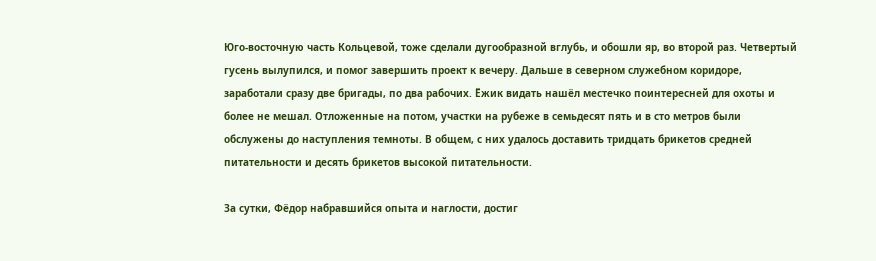Юго-восточную часть Кольцевой, тоже сделали дугообразной вглубь, и обошли яр, во второй раз. Четвертый гусень вылупился, и помог завершить проект к вечеру. Дальше в северном служебном коридоре, заработали сразу две бригады, по два рабочих. Ёжик видать нашёл местечко поинтересней для охоты и более не мешал. Отложенные на потом, участки на рубеже в семьдесят пять и в сто метров были обслужены до наступления темноты. В общем, с них удалось доставить тридцать брикетов средней питательности и десять брикетов высокой питательности.

За сутки, Фёдор набравшийся опыта и наглости, достиг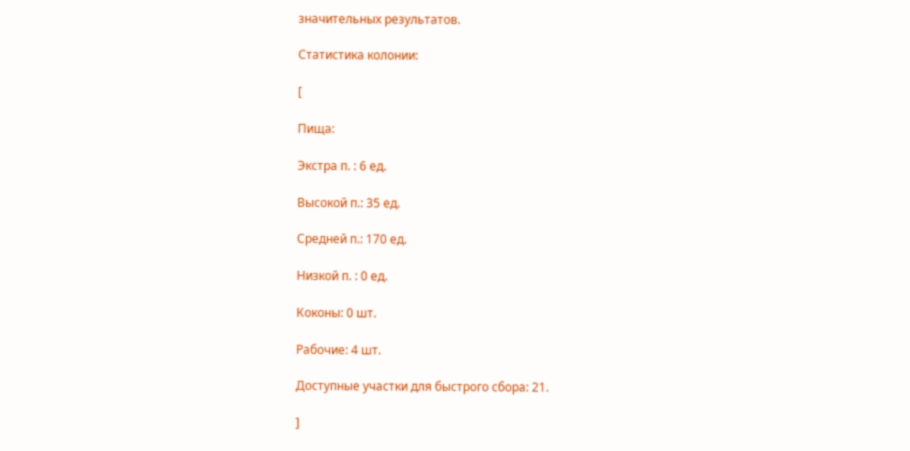значительных результатов.

Статистика колонии:

[

Пища:

Экстра п. : 6 ед.

Высокой п.: 35 ед.

Средней п.: 170 ед.

Низкой п. : 0 ед.

Коконы: 0 шт.

Рабочие: 4 шт.

Доступные участки для быстрого сбора: 21.

]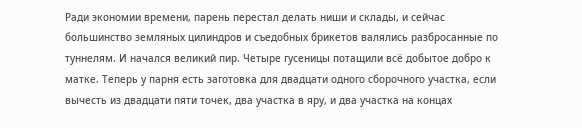Ради экономии времени, парень перестал делать ниши и склады, и сейчас большинство земляных цилиндров и съедобных брикетов валялись разбросанные по туннелям. И начался великий пир. Четыре гусеницы потащили всё добытое добро к матке. Теперь у парня есть заготовка для двадцати одного сборочного участка, если вычесть из двадцати пяти точек, два участка в яру, и два участка на концах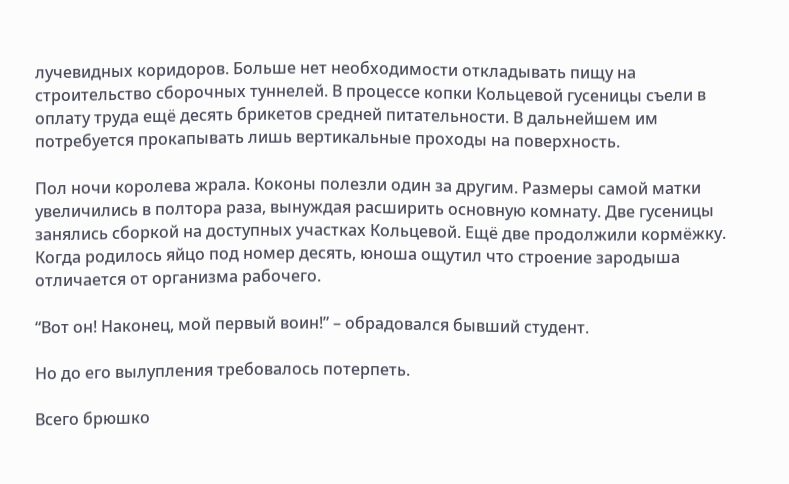лучевидных коридоров. Больше нет необходимости откладывать пищу на строительство сборочных туннелей. В процессе копки Кольцевой гусеницы съели в оплату труда ещё десять брикетов средней питательности. В дальнейшем им потребуется прокапывать лишь вертикальные проходы на поверхность.

Пол ночи королева жрала. Коконы полезли один за другим. Размеры самой матки увеличились в полтора раза, вынуждая расширить основную комнату. Две гусеницы занялись сборкой на доступных участках Кольцевой. Ещё две продолжили кормёжку. Когда родилось яйцо под номер десять, юноша ощутил что строение зародыша отличается от организма рабочего.

“Вот он! Наконец, мой первый воин!” – обрадовался бывший студент.

Но до его вылупления требовалось потерпеть.

Всего брюшко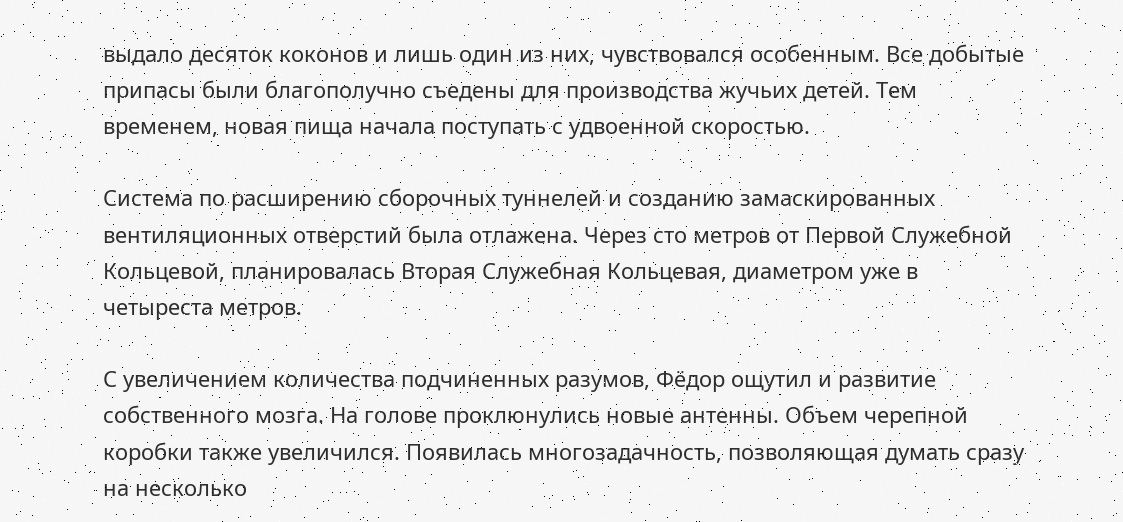выдало десяток коконов и лишь один из них, чувствовался особенным. Все добытые припасы были благополучно съедены для производства жучьих детей. Тем временем, новая пища начала поступать с удвоенной скоростью.

Система по расширению сборочных туннелей и созданию замаскированных вентиляционных отверстий была отлажена. Через сто метров от Первой Служебной Кольцевой, планировалась Вторая Служебная Кольцевая, диаметром уже в четыреста метров.

С увеличением количества подчиненных разумов, Фёдор ощутил и развитие собственного мозга. На голове проклюнулись новые антенны. Объем черепной коробки также увеличился. Появилась многозадачность, позволяющая думать сразу на несколько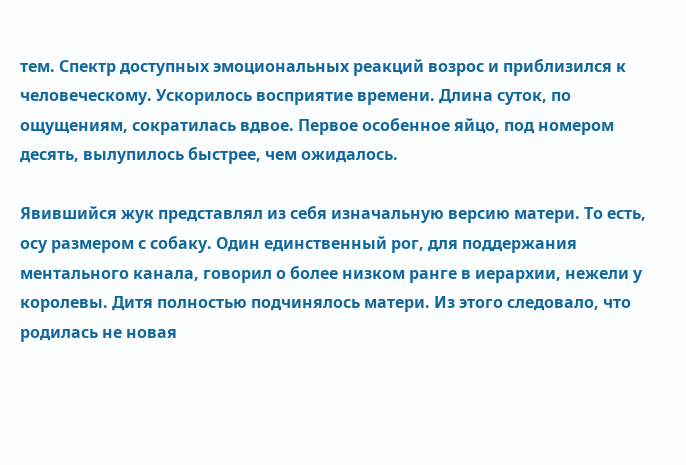тем. Спектр доступных эмоциональных реакций возрос и приблизился к человеческому. Ускорилось восприятие времени. Длина суток, по ощущениям, сократилась вдвое. Первое особенное яйцо, под номером десять, вылупилось быстрее, чем ожидалось.

Явившийся жук представлял из себя изначальную версию матери. То есть, осу размером с собаку. Один единственный рог, для поддержания ментального канала, говорил о более низком ранге в иерархии, нежели у королевы. Дитя полностью подчинялось матери. Из этого следовало, что родилась не новая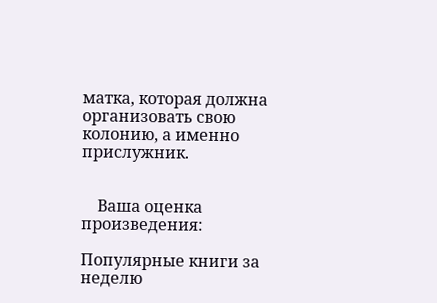матка, которая должна организовать свою колонию, а именно прислужник.


    Ваша оценка произведения:

Популярные книги за неделю